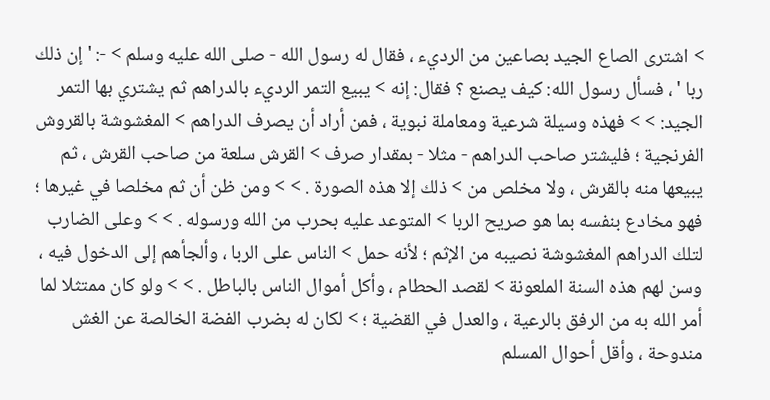> اشترى الصاع الجيد بصاعين من الرديء ، فقال له رسول الله - صلى الله عليه وسلم > -: ' إن ذلك ربا ' ، فسأل رسول الله: كيف يصنع ؟ فقال: إنه > يبيع التمر الرديء بالدراهم ثم يشتري بها التمر الجيد: > > فهذه وسيلة شرعية ومعاملة نبوية ، فمن أراد أن يصرف الدراهم > المغشوشة بالقروش الفرنجية ؛ فليشتر صاحب الدراهم - مثلا - بمقدار صرف > القرش سلعة من صاحب القرش ، ثم يبيعها منه بالقرش ، ولا مخلص من > ذلك إلا هذه الصورة . > > ومن ظن أن ثم مخلصا في غيرها ؛ فهو مخادع بنفسه بما هو صريح الربا > المتوعد عليه بحرب من الله ورسوله . > > وعلى الضارب لتلك الدراهم المغشوشة نصيبه من الإثم ؛ لأنه حمل > الناس على الربا ، وألجأهم إلى الدخول فيه ، وسن لهم هذه السنة الملعونة > لقصد الحطام ، وأكل أموال الناس بالباطل . > > ولو كان ممتثلا لما أمر الله به من الرفق بالرعية ، والعدل في القضية ؛ > لكان له بضرب الفضة الخالصة عن الغش مندوحة ، وأقل أحوال المسلم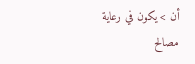أن > يكون في رعاية مصالح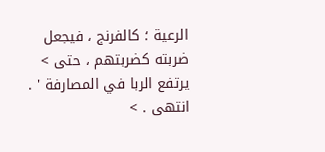الرعية ؛ كالفرنج ، فيجعل ضربته كضربتهم ، حتى > يرتفع الربا في المصارفة ' . انتهى . >